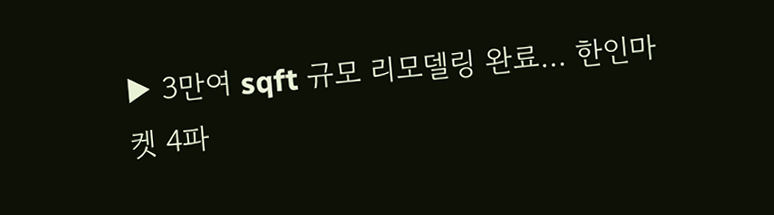▶ 3만여 sqft 규모 리모델링 완료… 한인마켓 4파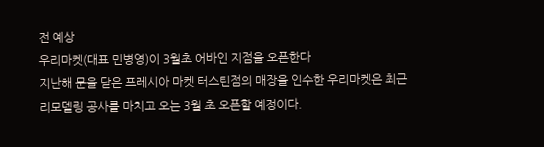전 예상
우리마켓(대표 민병영)이 3월초 어바인 지점을 오픈한다
지난해 문을 닫은 프레시아 마켓 터스틴점의 매장을 인수한 우리마켓은 최근 리모델링 공사를 마치고 오는 3월 초 오픈할 예정이다.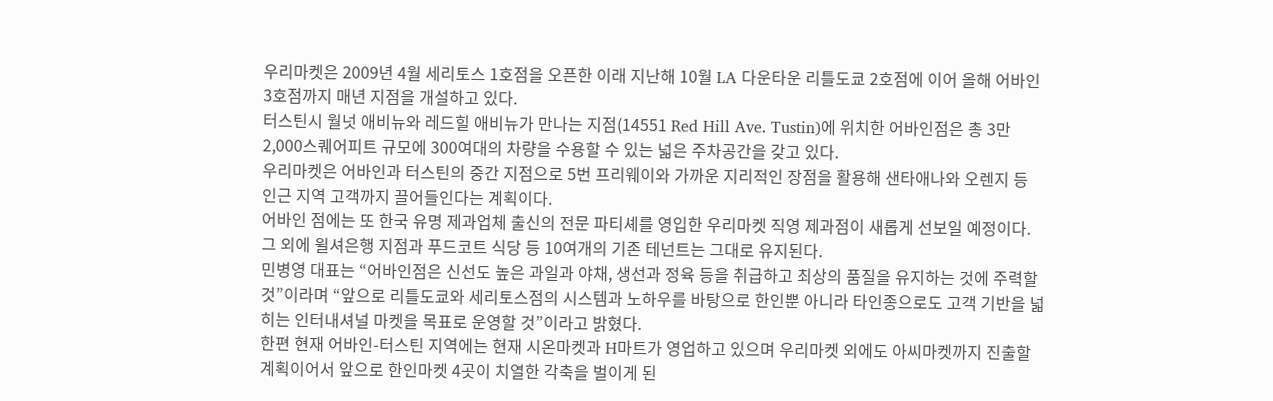우리마켓은 2009년 4월 세리토스 1호점을 오픈한 이래 지난해 10월 LA 다운타운 리틀도쿄 2호점에 이어 올해 어바인 3호점까지 매년 지점을 개설하고 있다.
터스틴시 월넛 애비뉴와 레드힐 애비뉴가 만나는 지점(14551 Red Hill Ave. Tustin)에 위치한 어바인점은 총 3만2,000스퀘어피트 규모에 300여대의 차량을 수용할 수 있는 넓은 주차공간을 갖고 있다.
우리마켓은 어바인과 터스틴의 중간 지점으로 5번 프리웨이와 가까운 지리적인 장점을 활용해 샌타애나와 오렌지 등 인근 지역 고객까지 끌어들인다는 계획이다.
어바인 점에는 또 한국 유명 제과업체 출신의 전문 파티셰를 영입한 우리마켓 직영 제과점이 새롭게 선보일 예정이다. 그 외에 윌셔은행 지점과 푸드코트 식당 등 10여개의 기존 테넌트는 그대로 유지된다.
민병영 대표는 “어바인점은 신선도 높은 과일과 야채, 생선과 정육 등을 취급하고 최상의 품질을 유지하는 것에 주력할 것”이라며 “앞으로 리틀도쿄와 세리토스점의 시스템과 노하우를 바탕으로 한인뿐 아니라 타인종으로도 고객 기반을 넓히는 인터내셔널 마켓을 목표로 운영할 것”이라고 밝혔다.
한편 현재 어바인-터스틴 지역에는 현재 시온마켓과 H마트가 영업하고 있으며 우리마켓 외에도 아씨마켓까지 진출할 계획이어서 앞으로 한인마켓 4곳이 치열한 각축을 벌이게 된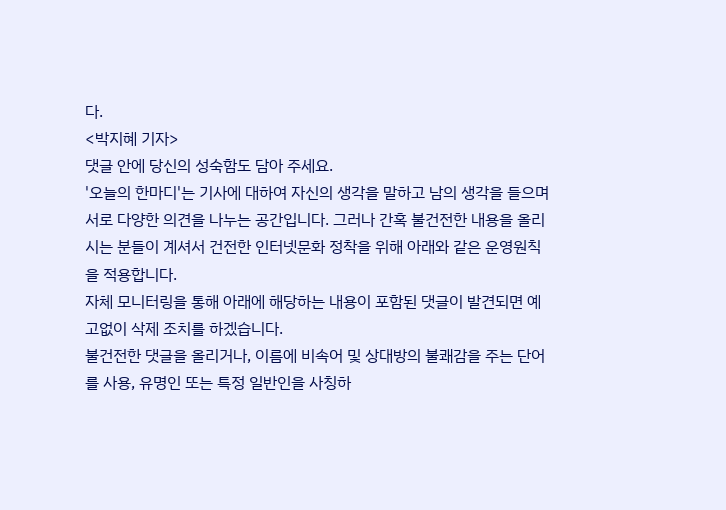다.
<박지혜 기자>
댓글 안에 당신의 성숙함도 담아 주세요.
'오늘의 한마디'는 기사에 대하여 자신의 생각을 말하고 남의 생각을 들으며 서로 다양한 의견을 나누는 공간입니다. 그러나 간혹 불건전한 내용을 올리시는 분들이 계셔서 건전한 인터넷문화 정착을 위해 아래와 같은 운영원칙을 적용합니다.
자체 모니터링을 통해 아래에 해당하는 내용이 포함된 댓글이 발견되면 예고없이 삭제 조치를 하겠습니다.
불건전한 댓글을 올리거나, 이름에 비속어 및 상대방의 불쾌감을 주는 단어를 사용, 유명인 또는 특정 일반인을 사칭하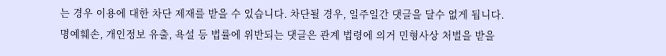는 경우 이용에 대한 차단 제재를 받을 수 있습니다. 차단될 경우, 일주일간 댓글을 달수 없게 됩니다.
명예훼손, 개인정보 유출, 욕설 등 법률에 위반되는 댓글은 관계 법령에 의거 민형사상 처벌을 받을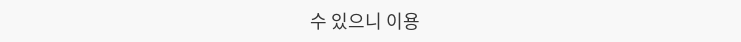수 있으니 이용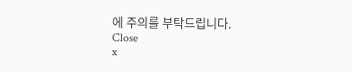에 주의를 부탁드립니다.
Close
x